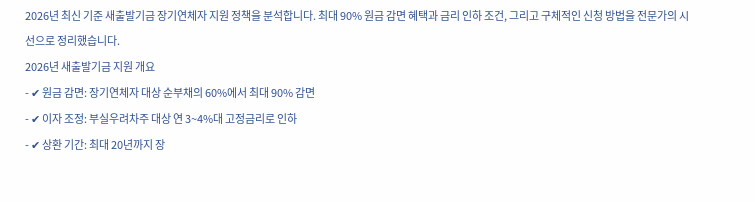2026년 최신 기준 새출발기금 장기연체자 지원 정책을 분석합니다. 최대 90% 원금 감면 혜택과 금리 인하 조건, 그리고 구체적인 신청 방법을 전문가의 시선으로 정리했습니다.
2026년 새출발기금 지원 개요
- ✔ 원금 감면: 장기연체자 대상 순부채의 60%에서 최대 90% 감면
- ✔ 이자 조정: 부실우려차주 대상 연 3~4%대 고정금리로 인하
- ✔ 상환 기간: 최대 20년까지 장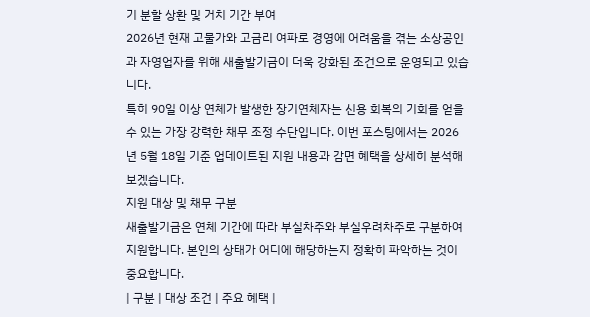기 분할 상환 및 거치 기간 부여
2026년 현재 고물가와 고금리 여파로 경영에 어려움을 겪는 소상공인과 자영업자를 위해 새출발기금이 더욱 강화된 조건으로 운영되고 있습니다.
특히 90일 이상 연체가 발생한 장기연체자는 신용 회복의 기회를 얻을 수 있는 가장 강력한 채무 조정 수단입니다. 이번 포스팅에서는 2026년 5월 18일 기준 업데이트된 지원 내용과 감면 혜택을 상세히 분석해 보겠습니다.
지원 대상 및 채무 구분
새출발기금은 연체 기간에 따라 부실차주와 부실우려차주로 구분하여 지원합니다. 본인의 상태가 어디에 해당하는지 정확히 파악하는 것이 중요합니다.
| 구분 | 대상 조건 | 주요 혜택 |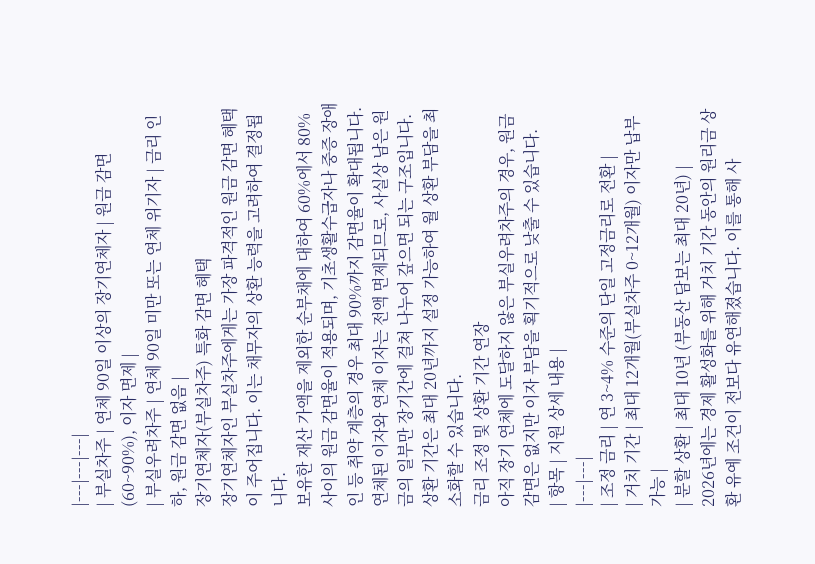|---|---|---|
| 부실차주 | 연체 90일 이상의 장기연체자 | 원금 감면 (60~90%), 이자 면제 |
| 부실우려차주 | 연체 90일 미만 또는 연체 위기자 | 금리 인하, 원금 감면 없음 |
장기연체자(부실차주) 특화 감면 혜택
장기연체자인 부실차주에게는 가장 파격적인 원금 감면 혜택이 주어집니다. 이는 채무자의 상환 능력을 고려하여 결정됩니다.
보유한 재산 가액을 제외한 순부채에 대하여 60%에서 80% 사이의 원금 감면율이 적용되며, 기초생활수급자나 중증 장애인 등 취약 계층의 경우 최대 90%까지 감면율이 확대됩니다.
연체된 이자와 연체 이자는 전액 면제되므로, 사실상 남은 원금의 일부만 장기간에 걸쳐 나누어 갚으면 되는 구조입니다. 상환 기간은 최대 20년까지 설정 가능하여 월 상환 부담을 최소화할 수 있습니다.
금리 조정 및 상환 기간 연장
아직 장기 연체에 도달하지 않은 부실우려차주의 경우, 원금 감면은 없지만 이자 부담을 획기적으로 낮출 수 있습니다.
| 항목 | 지원 상세 내용 |
|---|---|
| 조정 금리 | 연 3~4% 수준의 단일 고정금리로 전환 |
| 거치 기간 | 최대 12개월(부실차주 0~12개월) 이자만 납부 가능 |
| 분할 상환 | 최대 10년 (부동산 담보는 최대 20년) |
2026년에는 경제 활성화를 위해 거치 기간 동안의 원리금 상환 유예 조건이 전보다 유연해졌습니다. 이를 통해 사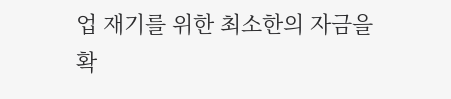업 재기를 위한 최소한의 자금을 확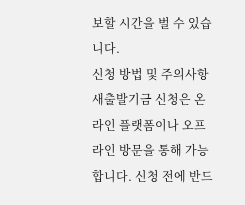보할 시간을 벌 수 있습니다.
신청 방법 및 주의사항
새출발기금 신청은 온라인 플랫폼이나 오프라인 방문을 통해 가능합니다. 신청 전에 반드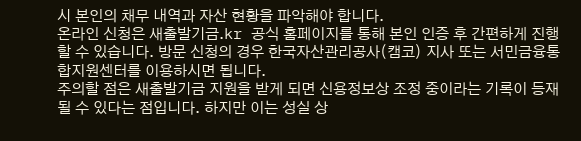시 본인의 채무 내역과 자산 현황을 파악해야 합니다.
온라인 신청은 새출발기금.kr 공식 홈페이지를 통해 본인 인증 후 간편하게 진행할 수 있습니다. 방문 신청의 경우 한국자산관리공사(캠코) 지사 또는 서민금융통합지원센터를 이용하시면 됩니다.
주의할 점은 새출발기금 지원을 받게 되면 신용정보상 조정 중이라는 기록이 등재될 수 있다는 점입니다. 하지만 이는 성실 상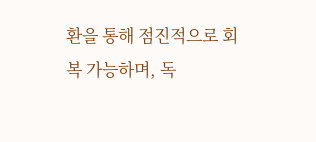환을 통해 점진적으로 회복 가능하며, 독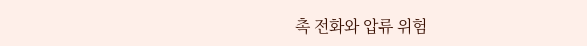촉 전화와 압류 위험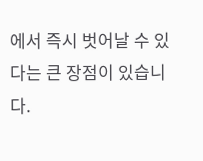에서 즉시 벗어날 수 있다는 큰 장점이 있습니다.